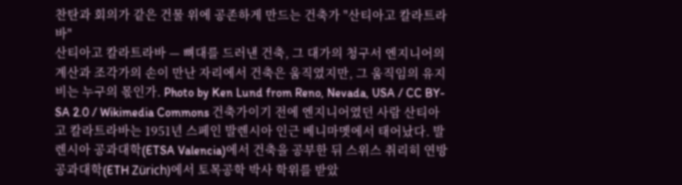찬탄과 회의가 같은 건물 위에 공존하게 만드는 건축가 "산티아고 칼라트라바"
산티아고 칼라트라바 — 뼈대를 드러낸 건축, 그 대가의 청구서 엔지니어의 계산과 조각가의 손이 만난 자리에서 건축은 움직였지만, 그 움직임의 유지비는 누구의 몫인가. Photo by Ken Lund from Reno, Nevada, USA / CC BY-SA 2.0 / Wikimedia Commons 건축가이기 전에 엔지니어였던 사람 산티아고 칼라트라바는 1951년 스페인 발렌시아 인근 베니마멧에서 태어났다. 발렌시아 공과대학(ETSA Valencia)에서 건축을 공부한 뒤 스위스 취리히 연방공과대학(ETH Zürich)에서 토목공학 박사 학위를 받았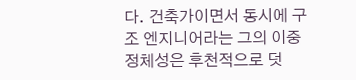다. 건축가이면서 동시에 구조 엔지니어라는 그의 이중 정체성은 후천적으로 덧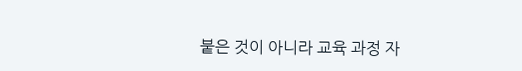붙은 것이 아니라 교육 과정 자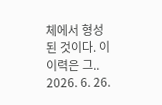체에서 형성된 것이다. 이 이력은 그..
2026. 6. 26.